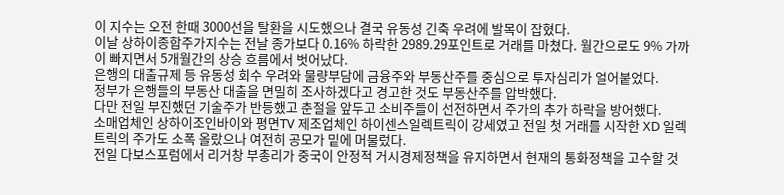이 지수는 오전 한때 3000선을 탈환을 시도했으나 결국 유동성 긴축 우려에 발목이 잡혔다.
이날 상하이종합주가지수는 전날 종가보다 0.16% 하락한 2989.29포인트로 거래를 마쳤다. 월간으로도 9% 가까이 빠지면서 5개월간의 상승 흐름에서 벗어났다.
은행의 대출규제 등 유동성 회수 우려와 물량부담에 금융주와 부동산주를 중심으로 투자심리가 얼어붙었다.
정부가 은행들의 부동산 대출을 면밀히 조사하겠다고 경고한 것도 부동산주를 압박했다.
다만 전일 부진했던 기술주가 반등했고 춘절을 앞두고 소비주들이 선전하면서 주가의 추가 하락을 방어했다.
소매업체인 상하이조인바이와 평면TV 제조업체인 하이센스일렉트릭이 강세였고 전일 첫 거래를 시작한 XD 일렉트릭의 주가도 소폭 올랐으나 여전히 공모가 밑에 머물렀다.
전일 다보스포럼에서 리거창 부총리가 중국이 안정적 거시경제정책을 유지하면서 현재의 통화정책을 고수할 것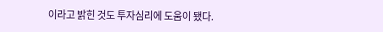이라고 밝힌 것도 투자심리에 도움이 됐다.